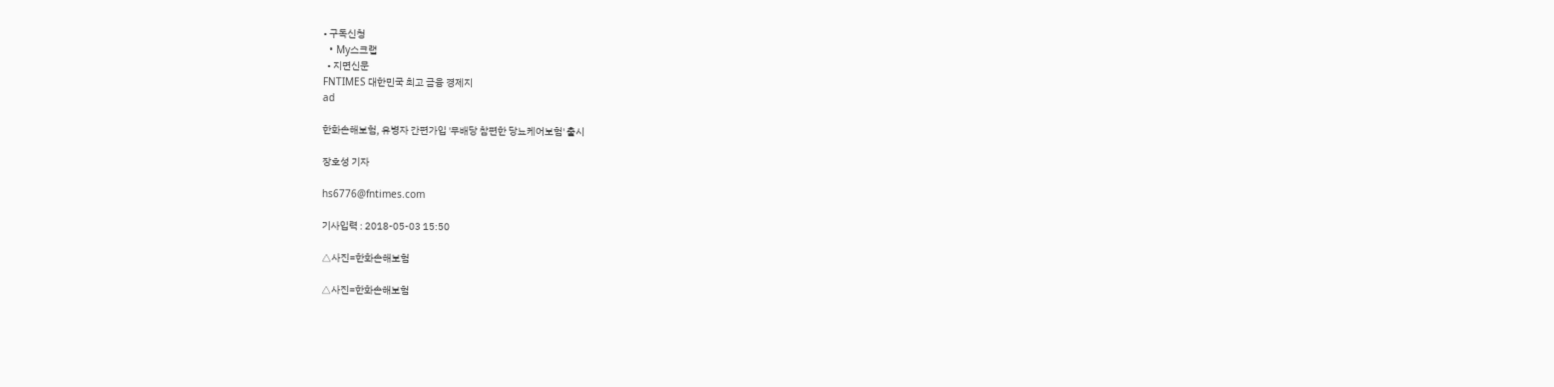• 구독신청
  • My스크랩
  • 지면신문
FNTIMES 대한민국 최고 금융 경제지
ad

한화손해보험, 유병자 간편가입 '무배당 참편한 당뇨케어보험' 출시

장호성 기자

hs6776@fntimes.com

기사입력 : 2018-05-03 15:50

△사진=한화손해보험

△사진=한화손해보험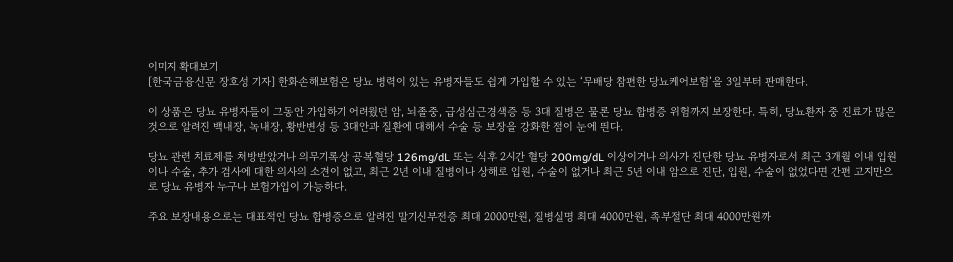이미지 확대보기
[한국금융신문 장호성 기자] 한화손해보험은 당뇨 병력이 있는 유병자들도 쉽게 가입할 수 있는 ‘무배당 참편한 당뇨케어보험’을 3일부터 판매한다.

이 상품은 당뇨 유병자들이 그동안 가입하기 어려웠던 암, 뇌졸중, 급성심근경색증 등 3대 질병은 물론 당뇨 합병증 위험까지 보장한다. 특히, 당뇨환자 중 진료가 많은 것으로 알려진 백내장, 녹내장, 황반변성 등 3대안과 질환에 대해서 수술 등 보장을 강화한 점이 눈에 띈다.

당뇨 관련 치료제를 처방받았거나 의무기록상 공복혈당 126mg/dL 또는 식후 2시간 혈당 200mg/dL 이상이거나 의사가 진단한 당뇨 유병자로서 최근 3개월 이내 입원이나 수술, 추가 검사에 대한 의사의 소견이 없고, 최근 2년 이내 질병이나 상해로 입원, 수술이 없거나 최근 5년 이내 암으로 진단, 입원, 수술이 없었다면 간편 고지만으로 당뇨 유병자 누구나 보험가입이 가능하다.

주요 보장내용으로는 대표적인 당뇨 합병증으로 알려진 말기신부전증 최대 2000만원, 질병실명 최대 4000만원, 족부절단 최대 4000만원까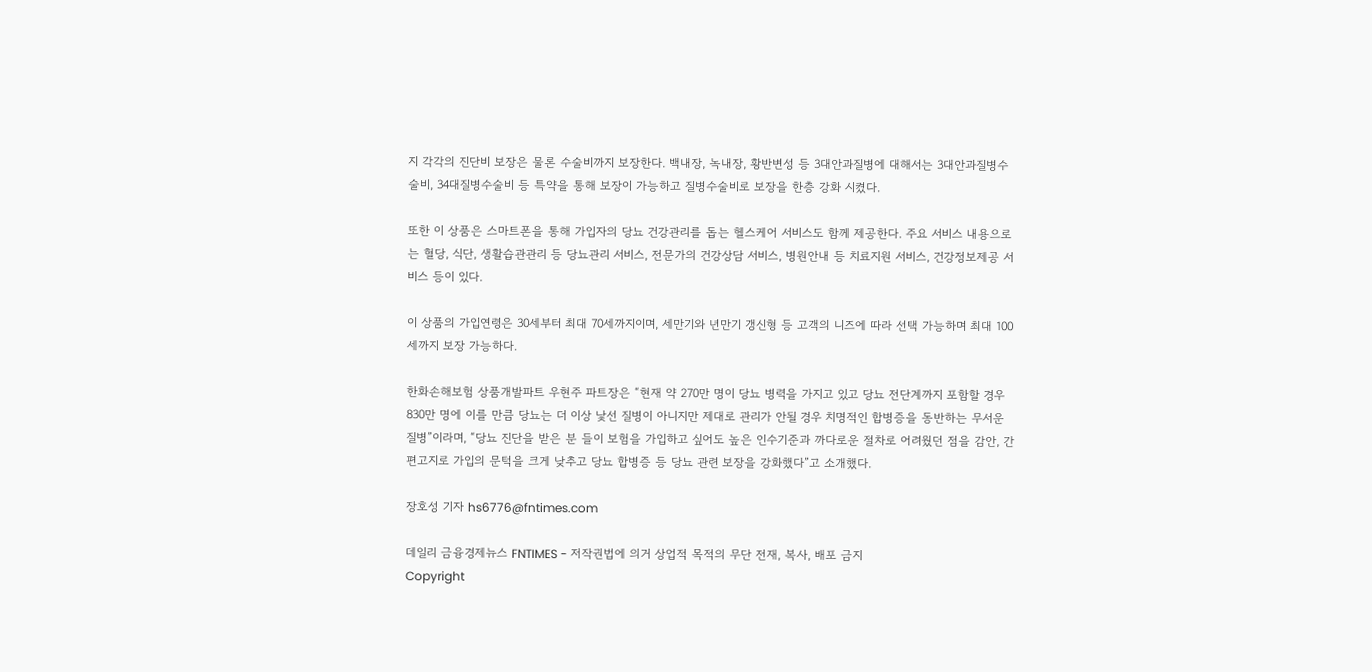지 각각의 진단비 보장은 물론 수술비까지 보장한다. 백내장, 녹내장, 황반변성 등 3대안과질병에 대해서는 3대안과질병수술비, 34대질병수술비 등 특약을 통해 보장이 가능하고 질병수술비로 보장을 한층 강화 시켰다.

또한 이 상품은 스마트폰을 통해 가입자의 당뇨 건강관리를 돕는 헬스케어 서비스도 함께 제공한다. 주요 서비스 내용으로는 혈당, 식단, 생활습관관리 등 당뇨관리 서비스, 전문가의 건강상담 서비스, 병원안내 등 치료지원 서비스, 건강정보제공 서비스 등이 있다.

이 상품의 가입연령은 30세부터 최대 70세까지이며, 세만기와 년만기 갱신형 등 고객의 니즈에 따라 선택 가능하며 최대 100세까지 보장 가능하다.

한화손해보험 상품개발파트 우현주 파트장은 “현재 약 270만 명이 당뇨 병력을 가지고 있고 당뇨 전단계까지 포함할 경우 830만 명에 이를 만큼 당뇨는 더 이상 낯선 질병이 아니지만 제대로 관리가 안될 경우 치명적인 합병증을 동반하는 무서운 질병”이라며, “당뇨 진단을 받은 분 들이 보험을 가입하고 싶어도 높은 인수기준과 까다로운 절차로 어려웠던 점을 감안, 간편고지로 가입의 문턱을 크게 낮추고 당뇨 합병증 등 당뇨 관련 보장을 강화했다”고 소개했다.

장호성 기자 hs6776@fntimes.com

데일리 금융경제뉴스 FNTIMES - 저작권법에 의거 상업적 목적의 무단 전재, 복사, 배포 금지
Copyright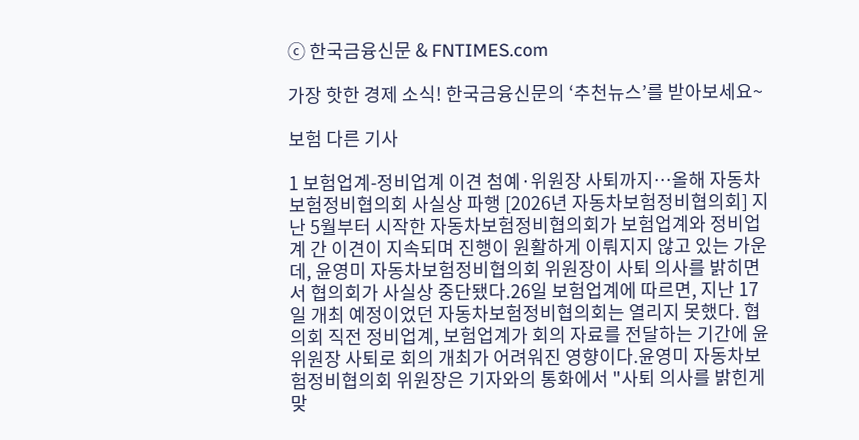ⓒ 한국금융신문 & FNTIMES.com

가장 핫한 경제 소식! 한국금융신문의 ‘추천뉴스’를 받아보세요~

보험 다른 기사

1 보험업계-정비업계 이견 첨예·위원장 사퇴까지…올해 자동차보험정비협의회 사실상 파행 [2026년 자동차보험정비협의회] 지난 5월부터 시작한 자동차보험정비협의회가 보험업계와 정비업계 간 이견이 지속되며 진행이 원활하게 이뤄지지 않고 있는 가운데, 윤영미 자동차보험정비협의회 위원장이 사퇴 의사를 밝히면서 협의회가 사실상 중단됐다.26일 보험업계에 따르면, 지난 17일 개최 예정이었던 자동차보험정비협의회는 열리지 못했다. 협의회 직전 정비업계, 보험업계가 회의 자료를 전달하는 기간에 윤 위원장 사퇴로 회의 개최가 어려워진 영향이다.윤영미 자동차보험정비협의회 위원장은 기자와의 통화에서 "사퇴 의사를 밝힌게 맞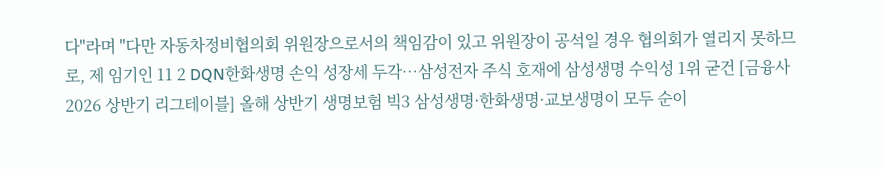다"라며 "다만 자동차정비협의회 위원장으로서의 책임감이 있고 위원장이 공석일 경우 협의회가 열리지 못하므로, 제 임기인 11 2 DQN한화생명 손익 성장세 두각…삼성전자 주식 호재에 삼성생명 수익성 1위 굳건 [금융사 2026 상반기 리그테이블] 올해 상반기 생명보험 빅3 삼성생명·한화생명·교보생명이 모두 순이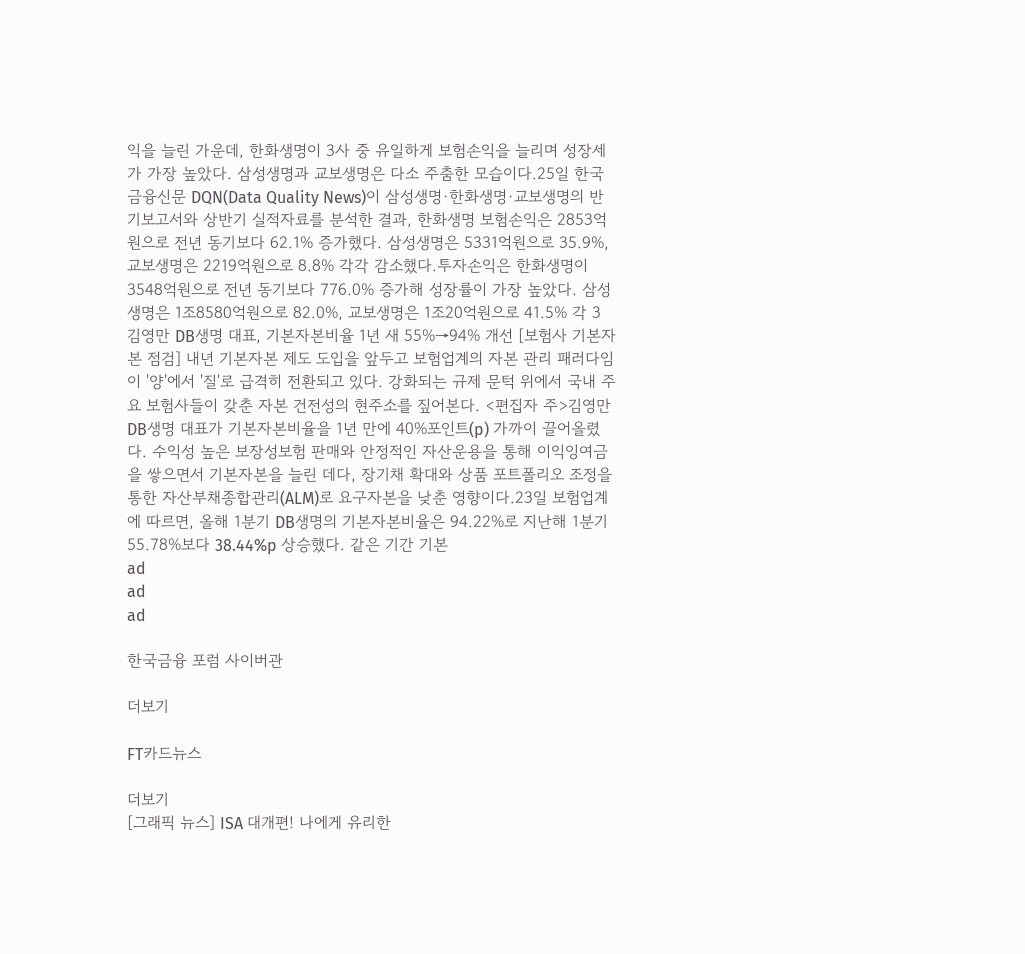익을 늘린 가운데, 한화생명이 3사 중 유일하게 보험손익을 늘리며 성장세가 가장 높았다. 삼성생명과 교보생명은 다소 주춤한 모습이다.25일 한국금융신문 DQN(Data Quality News)이 삼성생명·한화생명·교보생명의 반기보고서와 상반기 실적자료를 분석한 결과, 한화생명 보험손익은 2853억원으로 전년 동기보다 62.1% 증가했다. 삼성생명은 5331억원으로 35.9%, 교보생명은 2219억원으로 8.8% 각각 감소했다.투자손익은 한화생명이 3548억원으로 전년 동기보다 776.0% 증가해 성장률이 가장 높았다. 삼성생명은 1조8580억원으로 82.0%, 교보생명은 1조20억원으로 41.5% 각 3 김영만 DB생명 대표, 기본자본비율 1년 새 55%→94% 개선 [보험사 기본자본 점검] 내년 기본자본 제도 도입을 앞두고 보험업계의 자본 관리 패러다임이 '양'에서 '질'로 급격히 전환되고 있다. 강화되는 규제 문턱 위에서 국내 주요 보험사들이 갖춘 자본 건전성의 현주소를 짚어본다. <편집자 주>김영만 DB생명 대표가 기본자본비율을 1년 만에 40%포인트(p) 가까이 끌어올렸다. 수익성 높은 보장성보험 판매와 안정적인 자산운용을 통해 이익잉여금을 쌓으면서 기본자본을 늘린 데다, 장기채 확대와 상품 포트폴리오 조정을 통한 자산부채종합관리(ALM)로 요구자본을 낮춘 영향이다.23일 보험업계에 따르면, 올해 1분기 DB생명의 기본자본비율은 94.22%로 지난해 1분기 55.78%보다 38.44%p 상승했다. 같은 기간 기본
ad
ad
ad

한국금융 포럼 사이버관

더보기

FT카드뉴스

더보기
[그래픽 뉴스] ISA 대개편! 나에게 유리한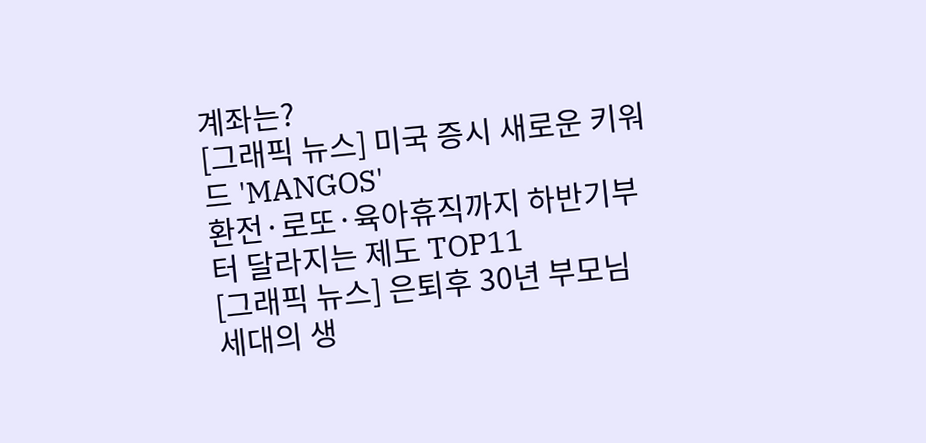계좌는?
[그래픽 뉴스] 미국 증시 새로운 키워드 'MANGOS'
환전·로또·육아휴직까지 하반기부터 달라지는 제도 TOP11
[그래픽 뉴스] 은퇴후 30년 부모님 세대의 생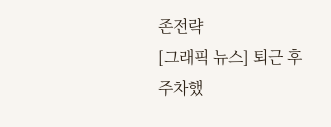존전략
[그래픽 뉴스] 퇴근 후 주차했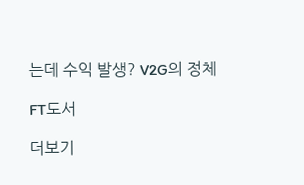는데 수익 발생? V2G의 정체

FT도서

더보기